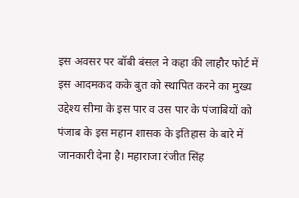इस अवसर पर बॉबी बंसल ने कहा की लाहौर फोर्ट में इस आदमकद कके बुत को स्थापित करने का मुख्य उद्देश्य सीमा के इस पार व उस पार के पंजाबियों को पंजाब के इस महान शासक के इतिहास के बारे में जानकारी देना है। महाराजा रंजीत सिंह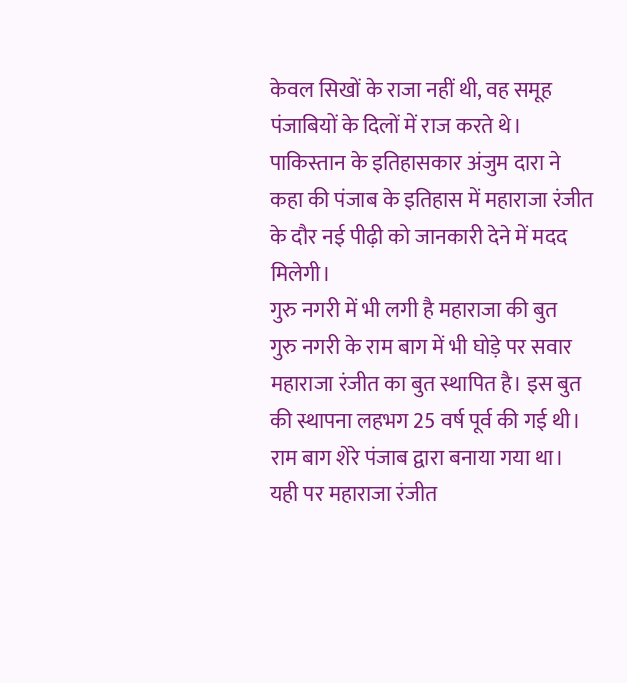केवल सिखों के राजा नहीं थी, वह समूह पंजाबियों के दिलों में राज करते थे। पाकिस्तान के इतिहासकार अंजुम दारा ने कहा की पंजाब के इतिहास में महाराजा रंजीत के दौर नई पीढ़ी को जानकारी देने में मदद मिलेगी।
गुरु नगरी में भी लगी है महाराजा की बुत
गुरु नगरी के राम बाग में भी घोड़े पर सवार महाराजा रंजीत का बुत स्थापित है। इस बुत की स्थापना लहभग 25 वर्ष पूर्व की गई थी। राम बाग शेरे पंजाब द्वारा बनाया गया था। यही पर महाराजा रंजीत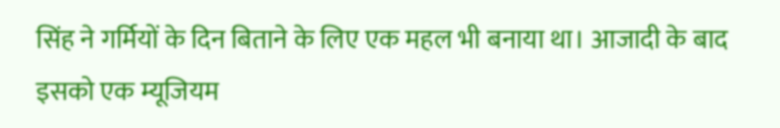सिंह ने गर्मियों के दिन बिताने के लिए एक महल भी बनाया था। आजादी के बाद इसको एक म्यूजियम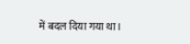में बदल दिया गया था।